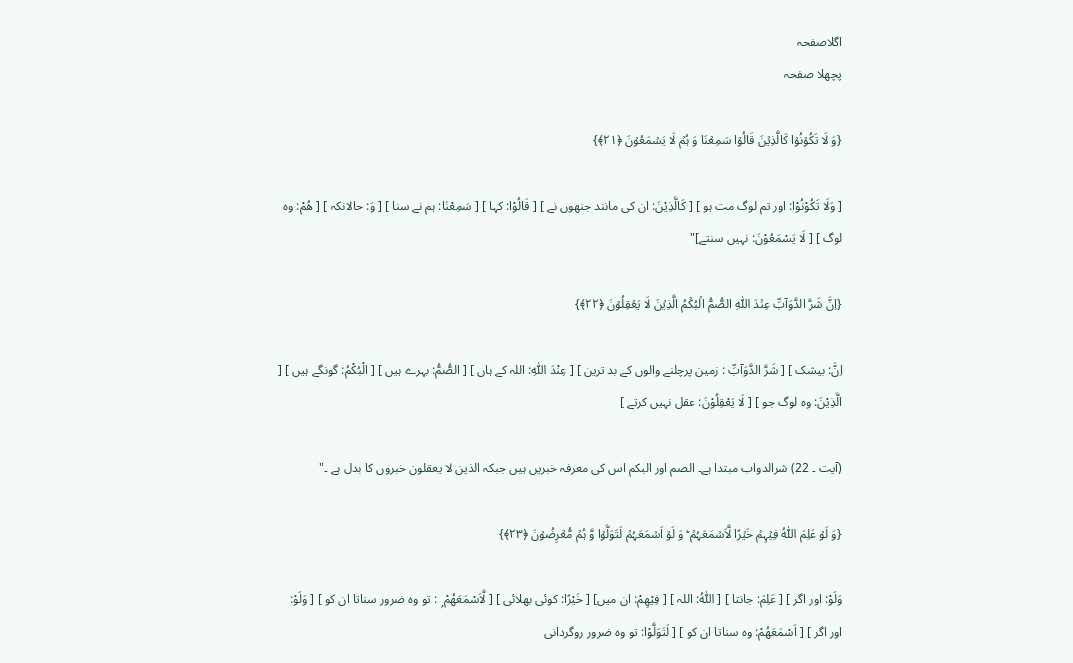اگلاصفحہ
پچھلا صفحہ

{وَ لَا تَکُوۡنُوۡا کَالَّذِیۡنَ قَالُوۡا سَمِعۡنَا وَ ہُمۡ لَا یَسۡمَعُوۡنَ ﴿۲۱﴾}

[ وَلَا تَكُوْنُوْا: اور تم لوگ مت ہو ] [ كَالَّذِيْنَ: ان کی مانند جنھوں نے ] [ قَالُوْا: کہا ] [ سَمِعْنَا: ہم نے سنا ] [ وَ: حالانکہ ] [ هُمْ: وہ لوگ ] [ لَا يَسْمَعُوْنَ: نہیں سنتے]"

{اِنَّ شَرَّ الدَّوَآبِّ عِنۡدَ اللّٰہِ الصُّمُّ الۡبُکۡمُ الَّذِیۡنَ لَا یَعۡقِلُوۡنَ ﴿۲۲﴾}

اِنَّ: بیشک ] [ شَرَّ الدَّوَآبِّ : زمین پرچلنے والوں کے بد ترین ] [ عِنْدَ اللّٰهِ: اللہ کے ہاں ] [ الصُّمُّ: بہرے ہیں ] [ الْبُكْمُ: گونگے ہیں ] [ الَّذِيْنَ: وہ لوگ جو ] [ لَا يَعْقِلُوْنَ: عقل نہیں کرتے ]

(آیت ۔ 22) شرالدواب مبتدا ہے۔ الصم اور البکم اس کی معرفہ خبریں ہیں جبکہ الذین لا یعقلون خبروں کا بدل ہے ۔"

{وَ لَوۡ عَلِمَ اللّٰہُ فِیۡہِمۡ خَیۡرًا لَّاَسۡمَعَہُمۡ ؕ وَ لَوۡ اَسۡمَعَہُمۡ لَتَوَلَّوۡا وَّ ہُمۡ مُّعۡرِضُوۡنَ ﴿۲۳﴾}

وَلَوْ: اور اگر ] [ عَلِمَ: جانتا ] [ اللّٰهُ: اللہ ] [ فِيْهِمْ: ان میں] [ خَيْرًا: کوئی بھلائی ] [ لَّاَسْمَعَهُمْ ۭ : تو وہ ضرور سناتا ان کو ] [ وَلَوْ: اور اگر ] [ اَسْمَعَهُمْ: وہ سناتا ان کو ] [ لَتَوَلَّوْا: تو وہ ضرور روگردانی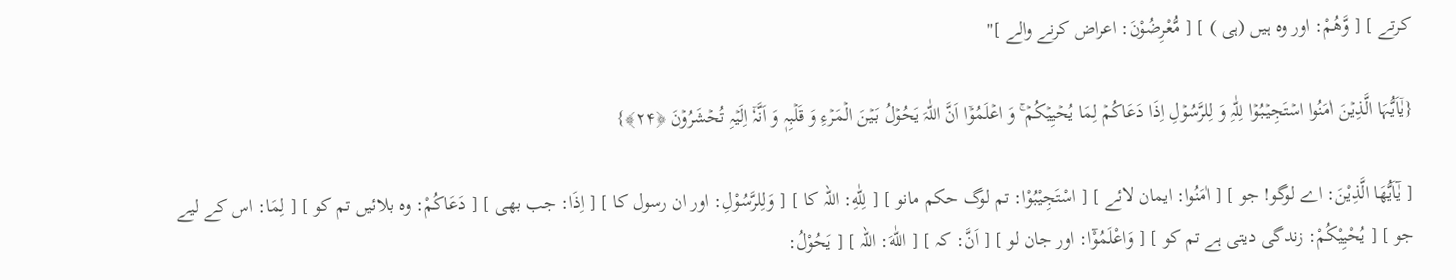کرتے ] [ وَّهُمْ: اور وہ ہیں (ہی ) ] [ مُّعْرِضُوْنَ: اعراض کرنے والے ]"

{یٰۤاَیُّہَا الَّذِیۡنَ اٰمَنُوا اسۡتَجِیۡبُوۡا لِلّٰہِ وَ لِلرَّسُوۡلِ اِذَا دَعَاکُمۡ لِمَا یُحۡیِیۡکُمۡ ۚ وَ اعۡلَمُوۡۤا اَنَّ اللّٰہَ یَحُوۡلُ بَیۡنَ الۡمَرۡءِ وَ قَلۡبِہٖ وَ اَنَّہٗۤ اِلَیۡہِ تُحۡشَرُوۡنَ ﴿۲۴﴾}

[ يٰٓاَيُّھَا الَّذِيْنَ: اے لوگو! جو ] [ اٰمَنُوا: ایمان لائے ] [ اسْتَجِيْبُوْا: تم لوگ حکم مانو ] [ لِلّٰهِ: اللہ کا ] [ وَلِلرَّسُوْلِ: اور ان رسول کا ] [ اِذَا: جب بھی ] [ دَعَاكُمْ: وہ بلائیں تم کو ] [ لِمَا: اس کے لیے جو ] [ يُحْيِيْكُمْ: زندگی دیتی ہے تم کو ] [ وَاعْلَمُوْٓا: اور جان لو ] [ اَنَّ: کہ ] [ اللّٰهَ: اللہ ] [ يَحُوْلُ: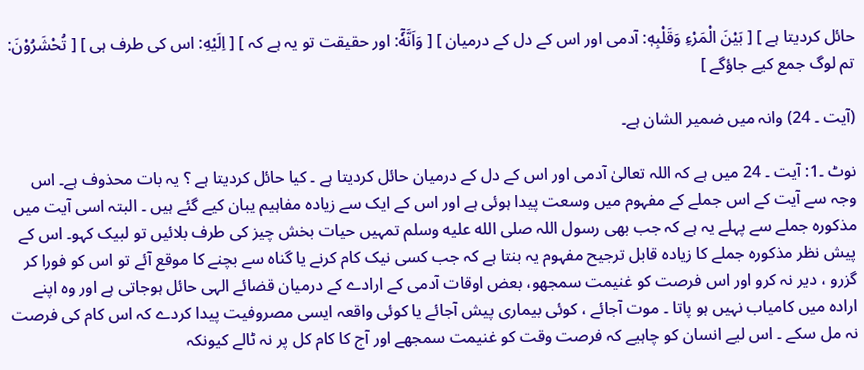حائل کردیتا ہے ] [ بَيْنَ الْمَرْءِ وَقَلْبِهٖ: آدمی اور اس کے دل کے درمیان ] [ وَاَنَّهٗٓ: اور حقیقت تو یہ ہے کہ ] [ اِلَيْهِ: اس کی طرف ہی ] [ تُحْشَرُوْنَ: تم لوگ جمع کیے جاؤگے ]

(آیت ۔ 24) وانہ میں ضمیر الشان ہے۔

نوٹ ۔1: آیت ۔ 24 میں ہے کہ اللہ تعالیٰ آدمی اور اس کے دل کے درمیان حائل کردیتا ہے ۔ کیا حائل کردیتا ہے ؟ یہ بات محذوف ہے۔ اس وجہ سے آیت کے اس جملے کے مفہوم میں وسعت پیدا ہوئی ہے اور اس کے ایک سے زیادہ مفاہیم یبان کیے گئے ہیں ۔ البتہ اسی آیت میں مذکورہ جملے سے پہلے یہ ہے کہ جب بھی رسول اللہ صلى الله عليه وسلم تمہیں حیات بخش چیز کی طرف بلائیں تو لبیک کہو۔ اس کے پیش نظر مذکورہ جملے کا زیادہ قابل ترجیح مفہوم یہ بنتا ہے کہ جب کسی نیک کام کرنے یا گناہ سے بچنے کا موقع آئے تو اس کو فورا کر گزرو ، دیر نہ کرو اور اس فرصت کو غنیمت سمجھو، بعض اوقات آدمی کے ارادے کے درمیان قضائے الہی حائل ہوجاتی ہے اور وہ اپنے ارادہ میں کامیاب نہیں ہو پاتا ۔ موت آجائے ، کوئی بیماری پیش آجائے یا کوئی واقعہ ایسی مصروفیت پیدا کردے کہ اس کام کی فرصت نہ مل سکے ۔ اس لیے انسان کو چاہیے کہ فرصت وقت کو غنیمت سمجھے اور آج کا کام کل پر نہ ٹالے کیونکہ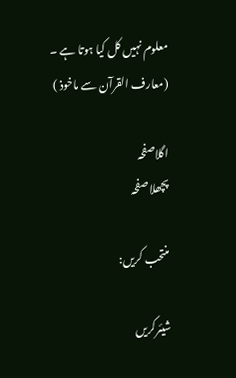معلوم نہیں کل کیا ہوتا ہے ۔ (معارف القرآن سے ماخوذ )

اگلاصفحہ
پچھلا صفحہ

منتحب کریں:

شیئرکریں